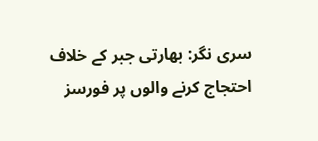سری نگر: بھارتی جبر کے خلاف احتجاج کرنے والوں پر فورسز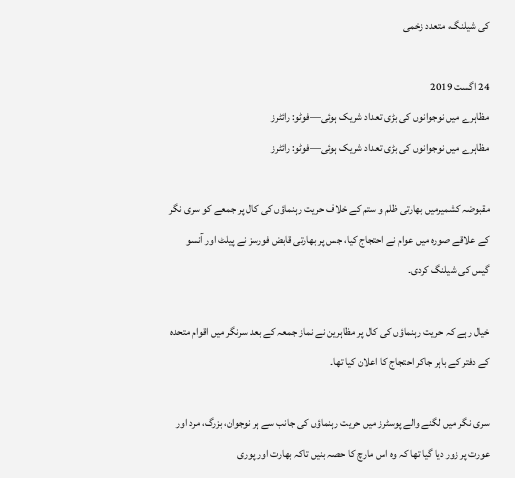کی شیلنگ، متعدد زخمی

24 اگست 2019
مظاہرے میں نوجوانوں کی بڑی تعداد شریک ہوئی—فوٹو: رائٹرز
مظاہرے میں نوجوانوں کی بڑی تعداد شریک ہوئی—فوٹو: رائٹرز

مقبوضہ کشمیرمیں بھارتی ظلم و ستم کے خلاف حریت رہنماؤں کی کال پر جمعے کو سری نگر کے علاقے صورہ میں عوام نے احتجاج کیا، جس پر بھارتی قابض فورسز نے پیلٹ اور آنسو گیس کی شیلنگ کردی۔

خیال رہے کہ حریت رہنماؤں کی کال پر مظاہرین نے نماز جمعہ کے بعد سرنگر میں اقوام متحدہ کے دفتر کے باہر جاکر احتجاج کا اعلان کیا تھا۔

سری نگر میں لگنے والے پوسٹرز میں حریت رہنماؤں کی جانب سے ہر نوجوان، بزرگ، مرد اور عورت پر زور دیا گیا تھا کہ وہ اس مارچ کا حصہ بنیں تاکہ بھارت اور پوری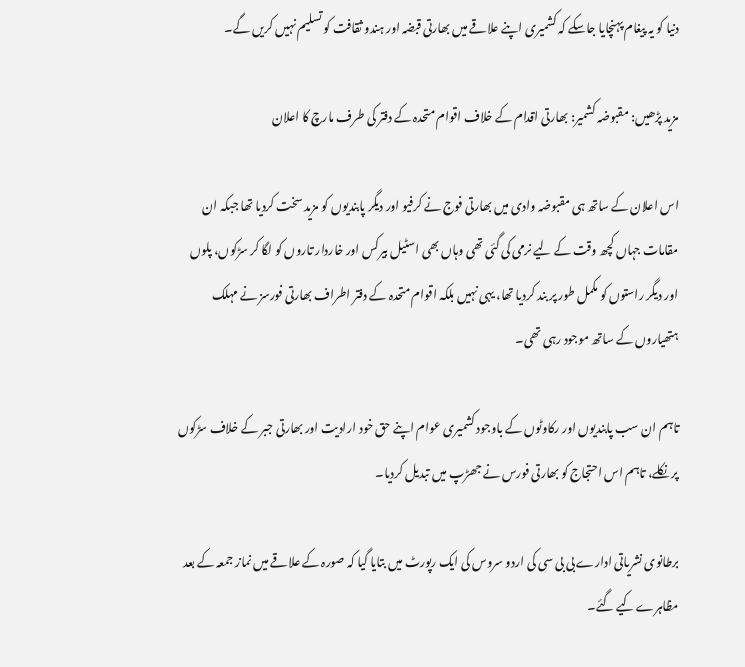دنیا کو یہ پیغام پہنچایا جاسکے کہ کشمیری اپنے علاقے میں بھارتی قبضہ اور ہندو ثقافت کو تسلیم نہیں کریں گے۔

مزید پڑھیں: مقبوضہ کشمیر: بھارتی اقدام کے خلاف اقوام متحدہ کے دفتر کی طرف مارچ کا اعلان

اس اعلان کے ساتھ ہی مقبوضہ وادی میں بھارتی فوج نے کرفیو اور دیگر پابندیوں کو مزید سخت کردیا تھا جبکہ ان مقامات جہاں کچھ وقت کے لیے نرمی کی گئی تھی وہاں بھی اسٹیل بیرکس اور خاردار تاروں کو لگا کر سڑکوں، پلوں اور دیگر راستوں کو مکمل طور پر بند کردیا تھا، یہی نہیں بلکہ اقوام متحدہ کے دفتر اطراف بھارتی فورسز نے مہلک ہتھیاروں کے ساتھ موجود رہی تھی۔

تاہم ان سب پابندیوں اور رکاوٹوں کے باوجود کشمیری عوام اپنے حق خود ارادیت اور بھارتی جبر کے خلاف سڑکوں پر نکلے، تاہم اس احتجاج کو بھارتی فورس نے جھڑپ میں تبدیل کردیا۔

برطانوی نشریاتی ادارے بی بی سی کی اردو سروس کی ایک رپورٹ میں بتایا گیا کہ صورہ کے علاقے میں نماز جمعہ کے بعد مظاہرے کیے گئے۔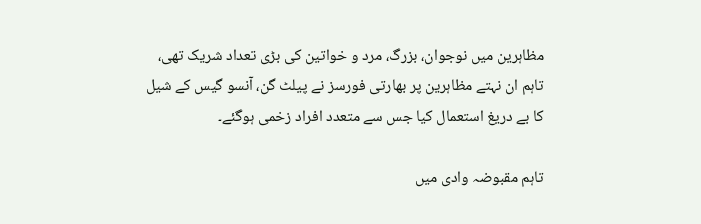مظاہرین میں نوجوان، بزرگ، مرد و خواتین کی بڑی تعداد شریک تھی، تاہم ان نہتے مظاہرین پر بھارتی فورسز نے پیلٹ گن، آنسو گیس کے شیل کا بے دریغ استعمال کیا جس سے متعدد افراد زخمی ہوگئے۔

تاہم مقبوضہ وادی میں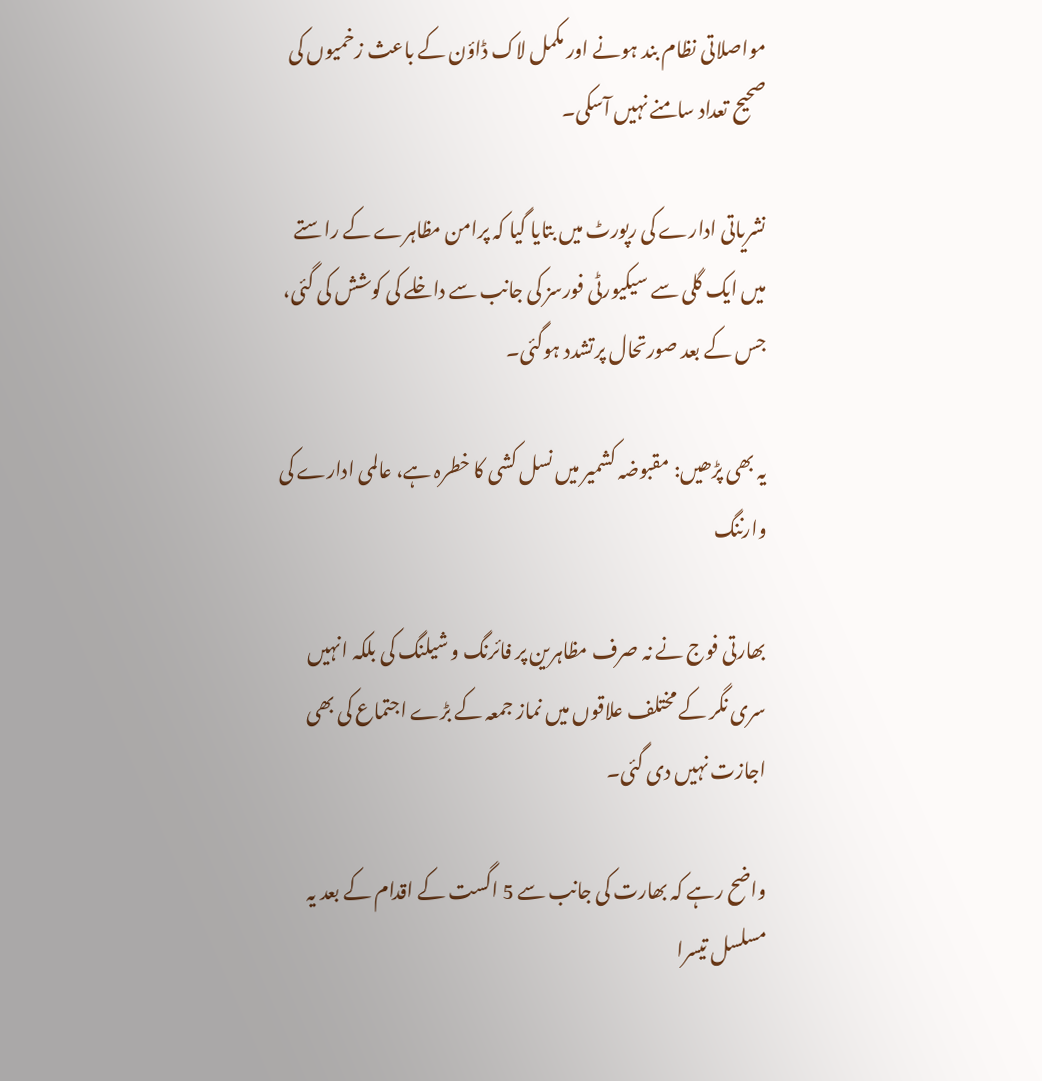مواصلاتی نظام بند ہونے اور مکمل لاک ڈاؤن کے باعث زخمیوں کی صحیح تعداد سامنے نہیں آسکی۔

نشریاتی ادارے کی رپورٹ میں بتایا گیا کہ پرامن مظاہرے کے راستے میں ایک گلی سے سیکیورٹی فورسز کی جانب سے داخلے کی کوشش کی گئی، جس کے بعد صورتحال پرتشدد ہوگئی۔

یہ بھی پڑھیں: مقبوضہ کشمیر میں نسل کشی کا خطرہ ہے، عالمی ادارے کی وارننگ

بھارتی فوج نے نہ صرف مظاہرین پر فائرنگ و شیلنگ کی بلکہ انہیں سری نگر کے مختلف علاقوں میں نماز جمعہ کے بڑے اجتماع کی بھی اجازت نہیں دی گئی۔

واضح رہے کہ بھارت کی جانب سے 5 اگست کے اقدام کے بعد یہ مسلسل تیسرا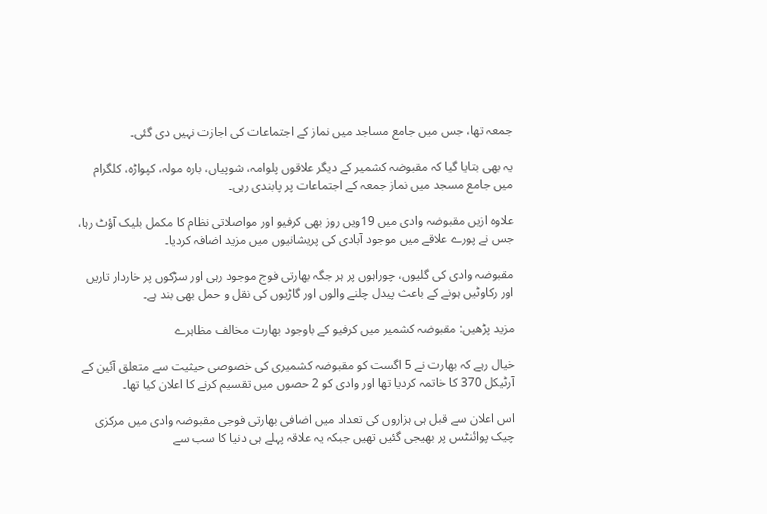جمعہ تھا، جس میں جامع مساجد میں نماز کے اجتماعات کی اجازت نہیں دی گئی۔

یہ بھی بتایا گیا کہ مقبوضہ کشمیر کے دیگر علاقوں پلوامہ، شوپیاں، بارہ مولہ، کپواڑہ، کلگرام میں جامع مسجد میں نماز جمعہ کے اجتماعات پر پابندی رہی۔

علاوہ ازیں مقبوضہ وادی میں 19ویں روز بھی کرفیو اور مواصلاتی نظام کا مکمل بلیک آؤٹ رہا، جس نے پورے علاقے میں موجود آبادی کی پریشانیوں میں مزید اضافہ کردیا۔

مقبوضہ وادی کی گلیوں، چوراہوں پر ہر جگہ بھارتی فوج موجود رہی اور سڑکوں پر خاردار تاریں اور رکاوٹیں ہونے کے باعث پیدل چلنے والوں اور گاڑیوں کی نقل و حمل بھی بند ہے۔

مزید پڑھیں: مقبوضہ کشمیر میں کرفیو کے باوجود بھارت مخالف مظاہرے

خیال رہے کہ بھارت نے 5 اگست کو مقبوضہ کشمیری کی خصوصی حیثیت سے متعلق آئین کے آرٹیکل 370 کا خاتمہ کردیا تھا اور وادی کو 2 حصوں میں تقسیم کرنے کا اعلان کیا تھا۔

اس اعلان سے قبل ہی ہزاروں کی تعداد میں اضافی بھارتی فوجی مقبوضہ وادی میں مرکزی چیک پوائنٹس پر بھیجی گئیں تھیں جبکہ یہ علاقہ پہلے ہی دنیا کا سب سے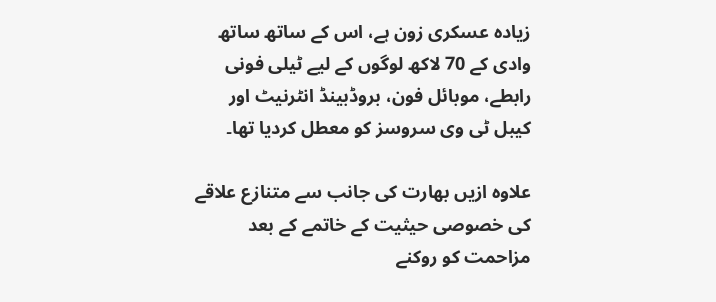زیادہ عسکری زون ہے، اس کے ساتھ ساتھ وادی کے 70 لاکھ لوگوں کے لیے ٹیلی فونی رابطے، موبائل فون، بروڈبینڈ انٹرنیٹ اور کیبل ٹی وی سروسز کو معطل کردیا تھا۔

علاوہ ازیں بھارت کی جانب سے متنازع علاقے کی خصوصی حیثیت کے خاتمے کے بعد مزاحمت کو روکنے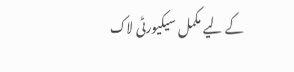کے لیے مکمل سیکیورٹی لاک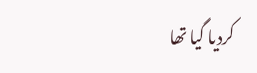کردیا گیا تھا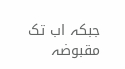جبکہ اب تک مقبوضہ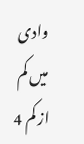وادی میں کم از کم 4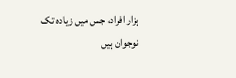ہزار افراد، جس میں زیادہ تک نوجوان ہیں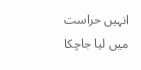انہیں حراست میں لیا جاچکا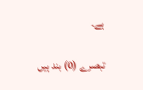ہے۔

تبصرے (0) بند ہیں